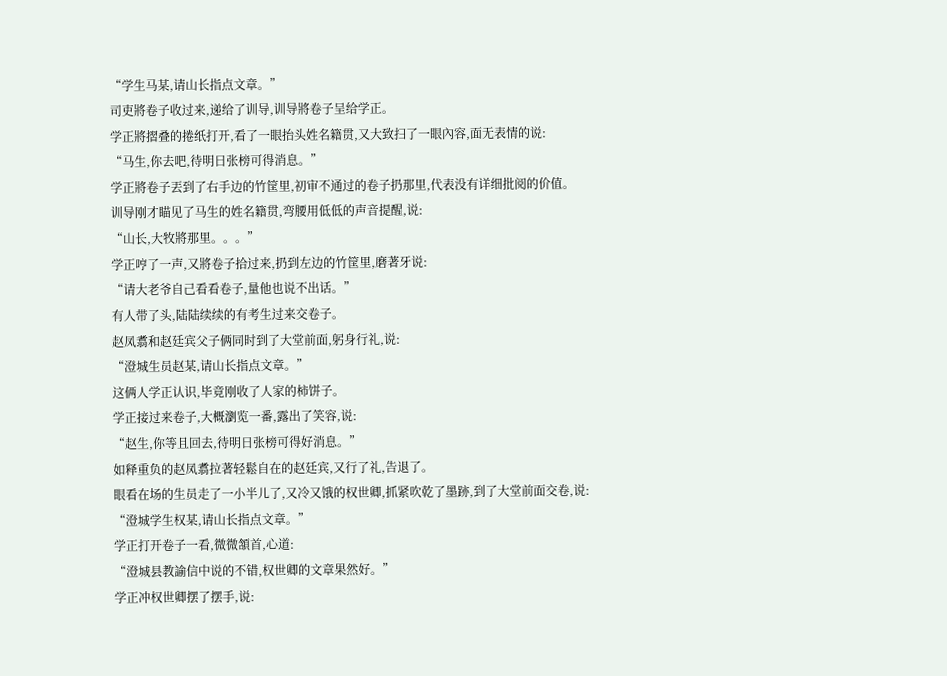“学生马某,请山长指点文章。”
司吏將卷子收过来,递给了训导,训导將卷子呈给学正。
学正將摺叠的捲纸打开,看了一眼抬头姓名籍贯,又大致扫了一眼內容,面无表情的说:
“马生,你去吧,待明日张榜可得消息。”
学正將卷子丟到了右手边的竹筐里,初审不通过的卷子扔那里,代表没有详细批阅的价值。
训导刚才瞄见了马生的姓名籍贯,弯腰用低低的声音提醒,说:
“山长,大牧將那里。。。”
学正哼了一声,又將卷子拾过来,扔到左边的竹筐里,磨著牙说:
“请大老爷自己看看卷子,量他也说不出话。”
有人带了头,陆陆续续的有考生过来交卷子。
赵凤翥和赵廷宾父子俩同时到了大堂前面,躬身行礼,说:
“澄城生员赵某,请山长指点文章。”
这俩人学正认识,毕竟刚收了人家的柿饼子。
学正接过来卷子,大概瀏览一番,露出了笑容,说:
“赵生,你等且回去,待明日张榜可得好消息。”
如释重负的赵凤翥拉著轻鬆自在的赵廷宾,又行了礼,告退了。
眼看在场的生员走了一小半儿了,又冷又饿的权世卿,抓紧吹乾了墨跡,到了大堂前面交卷,说:
“澄城学生权某,请山长指点文章。”
学正打开卷子一看,微微頷首,心道:
“澄城县教諭信中说的不错,权世卿的文章果然好。”
学正冲权世卿摆了摆手,说: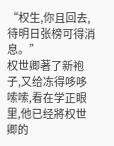“权生,你且回去,待明日张榜可得消息。”
权世卿著了新袍子,又给冻得哆哆嗦嗦,看在学正眼里,他已经將权世卿的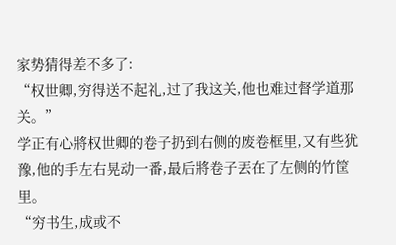家势猜得差不多了:
“权世卿,穷得送不起礼,过了我这关,他也难过督学道那关。”
学正有心將权世卿的卷子扔到右侧的废卷框里,又有些犹豫,他的手左右晃动一番,最后將卷子丟在了左侧的竹筐里。
“穷书生,成或不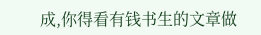成,你得看有钱书生的文章做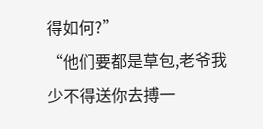得如何?”
“他们要都是草包,老爷我少不得送你去搏一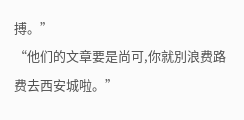搏。”
“他们的文章要是尚可,你就別浪费路费去西安城啦。”